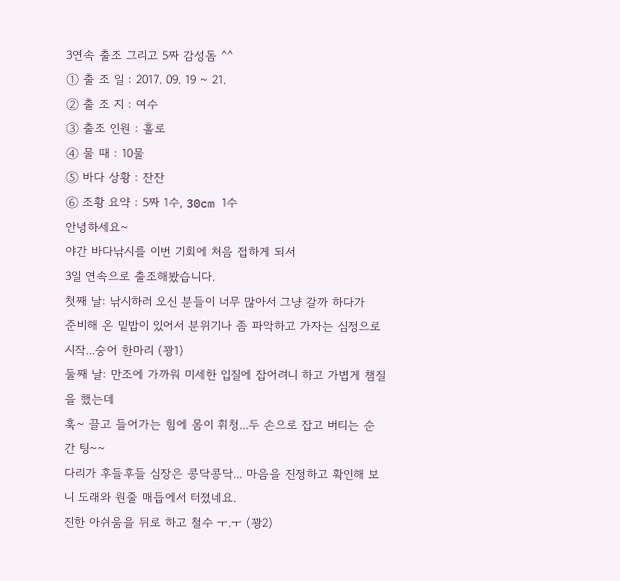3연속 출조 그리고 5짜 감성돔 ^^
① 출 조 일 : 2017. 09. 19 ~ 21.
② 출 조 지 : 여수
③ 출조 인원 : 홀로
④ 물 때 : 10물
⑤ 바다 상황 : 잔잔
⑥ 조황 요약 : 5짜 1수, 30cm 1수
안녕하세요~
야간 바다낚시를 이번 기회에 처음 접하게 되서
3일 연속으로 출조해봤습니다.
첫째 날: 낚시하러 오신 분들이 너무 많아서 그냥 갈까 하다가
준비해 온 밑밥이 있어서 분위기나 좀 파악하고 가자는 심정으로 시작...숭어 한마리 (꽝1)
둘째 날: 만조에 가까워 미세한 입질에 잡어려니 하고 가볍게 챔질을 했는데
훅~ 끌고 들어가는 힘에 몸이 휘청...두 손으로 잡고 버티는 순간 팅~~
다리가 후들후들 심장은 콩닥콩닥... 마음을 진정하고 확인해 보니 도래와 원줄 매듭에서 터졌네요.
진한 아쉬움을 뒤로 하고 철수 ㅜ.ㅜ (꽝2)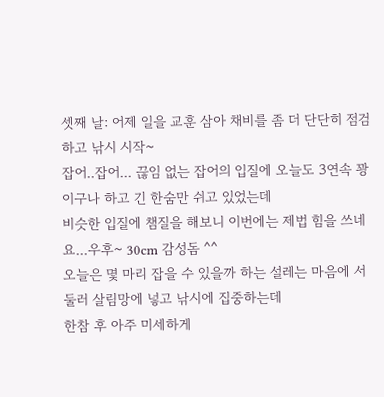셋째 날: 어제 일을 교훈 삼아 채비를 좀 더 단단히 점검하고 낚시 시작~
잡어..잡어... 끊임 없는 잡어의 입질에 오늘도 3연속 꽝이구나 하고 긴 한숨만 쉬고 있었는데
비슷한 입질에 챔질을 해보니 이번에는 제법 힘을 쓰네요...우후~ 30cm 감성돔 ^^
오늘은 몇 마리 잡을 수 있을까 하는 설레는 마음에 서둘러 살림망에 넣고 낚시에 집중하는데
한참 후 아주 미세하게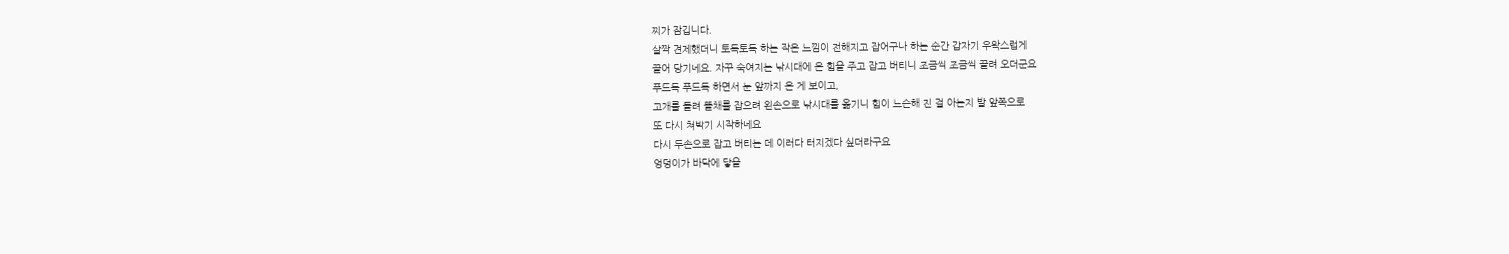찌가 잠깁니다.
살짝 견제했더니 토독토독 하는 작은 느낌이 전해지고 잡어구나 하는 순간 갑자기 우왁스럽게
끌어 당기네요. 자꾸 숙여지는 낚시대에 온 힘을 주고 잡고 버티니 조금씩 조금씩 끌려 오더군요
푸드득 푸드득 하면서 눈 앞까지 온 게 보이고,
고개를 돌려 뜰채를 잡으려 왼손으로 낚시대를 옮기니 힘이 느슨해 진 걸 아는지 발 앞쪽으로
또 다시 쳐박기 시작하네요
다시 두손으로 잡고 버티는 데 이러다 터지겠다 싶더라구요
엉덩이가 바닥에 닿을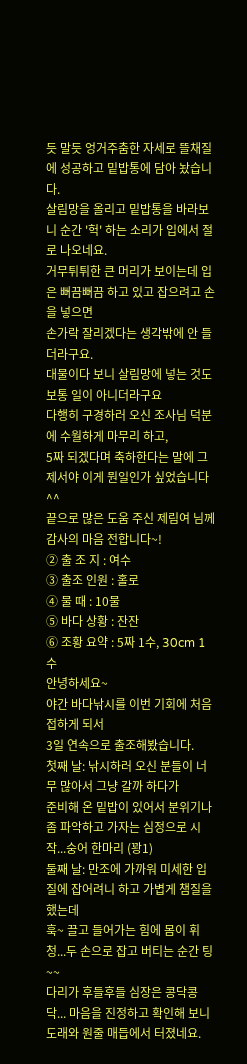듯 말듯 엉거주춤한 자세로 뜰채질에 성공하고 밑밥통에 담아 놨습니다.
살림망을 올리고 밑밥통을 바라보니 순간 '헉' 하는 소리가 입에서 절로 나오네요.
거무튀튀한 큰 머리가 보이는데 입은 뻐끔뻐끔 하고 있고 잡으려고 손을 넣으면
손가락 잘리겠다는 생각밖에 안 들더라구요.
대물이다 보니 살림망에 넣는 것도 보통 일이 아니더라구요
다행히 구경하러 오신 조사님 덕분에 수월하게 마무리 하고,
5짜 되겠다며 축하한다는 말에 그제서야 이게 뭔일인가 싶었습니다 ^^
끝으로 많은 도움 주신 제림여 님께 감사의 마음 전합니다~!
② 출 조 지 : 여수
③ 출조 인원 : 홀로
④ 물 때 : 10물
⑤ 바다 상황 : 잔잔
⑥ 조황 요약 : 5짜 1수, 30cm 1수
안녕하세요~
야간 바다낚시를 이번 기회에 처음 접하게 되서
3일 연속으로 출조해봤습니다.
첫째 날: 낚시하러 오신 분들이 너무 많아서 그냥 갈까 하다가
준비해 온 밑밥이 있어서 분위기나 좀 파악하고 가자는 심정으로 시작...숭어 한마리 (꽝1)
둘째 날: 만조에 가까워 미세한 입질에 잡어려니 하고 가볍게 챔질을 했는데
훅~ 끌고 들어가는 힘에 몸이 휘청...두 손으로 잡고 버티는 순간 팅~~
다리가 후들후들 심장은 콩닥콩닥... 마음을 진정하고 확인해 보니 도래와 원줄 매듭에서 터졌네요.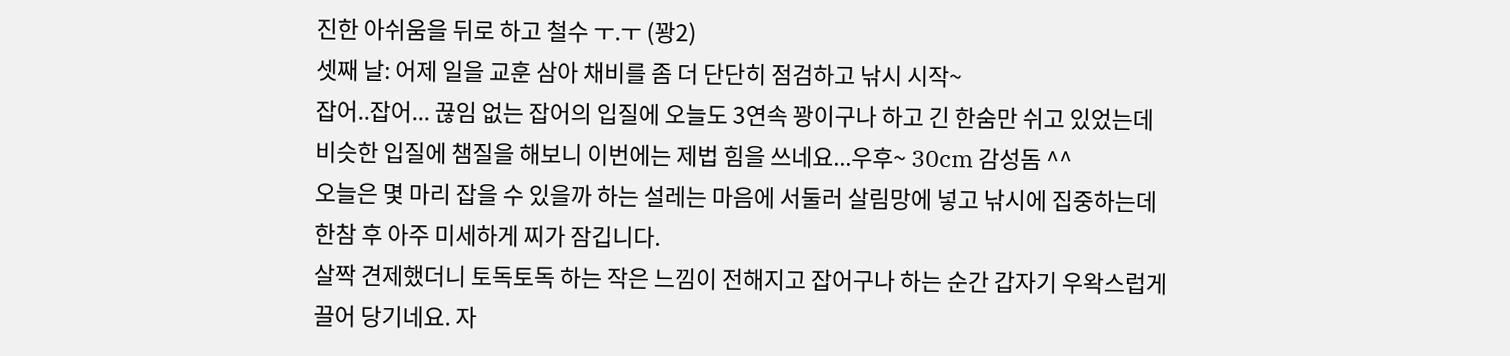진한 아쉬움을 뒤로 하고 철수 ㅜ.ㅜ (꽝2)
셋째 날: 어제 일을 교훈 삼아 채비를 좀 더 단단히 점검하고 낚시 시작~
잡어..잡어... 끊임 없는 잡어의 입질에 오늘도 3연속 꽝이구나 하고 긴 한숨만 쉬고 있었는데
비슷한 입질에 챔질을 해보니 이번에는 제법 힘을 쓰네요...우후~ 30cm 감성돔 ^^
오늘은 몇 마리 잡을 수 있을까 하는 설레는 마음에 서둘러 살림망에 넣고 낚시에 집중하는데
한참 후 아주 미세하게 찌가 잠깁니다.
살짝 견제했더니 토독토독 하는 작은 느낌이 전해지고 잡어구나 하는 순간 갑자기 우왁스럽게
끌어 당기네요. 자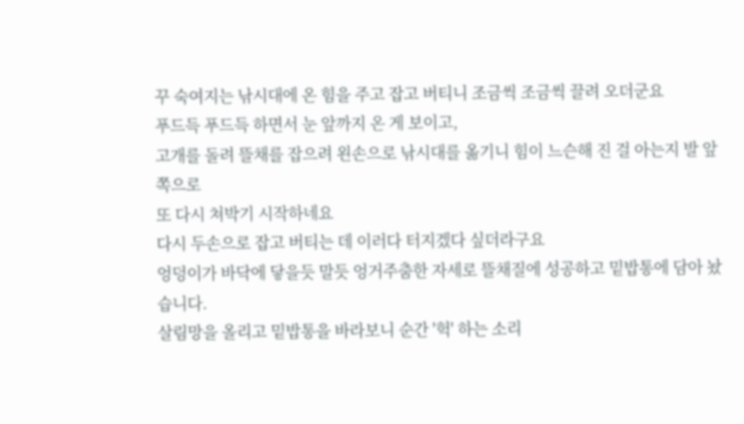꾸 숙여지는 낚시대에 온 힘을 주고 잡고 버티니 조금씩 조금씩 끌려 오더군요
푸드득 푸드득 하면서 눈 앞까지 온 게 보이고,
고개를 돌려 뜰채를 잡으려 왼손으로 낚시대를 옮기니 힘이 느슨해 진 걸 아는지 발 앞쪽으로
또 다시 쳐박기 시작하네요
다시 두손으로 잡고 버티는 데 이러다 터지겠다 싶더라구요
엉덩이가 바닥에 닿을듯 말듯 엉거주춤한 자세로 뜰채질에 성공하고 밑밥통에 담아 놨습니다.
살림망을 올리고 밑밥통을 바라보니 순간 '헉' 하는 소리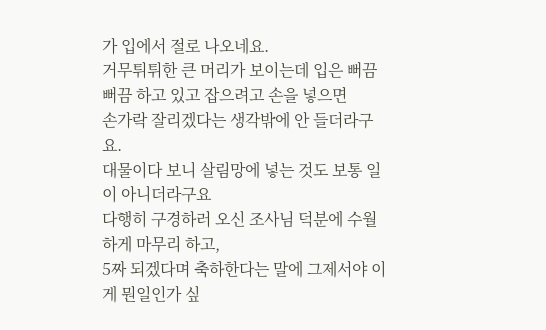가 입에서 절로 나오네요.
거무튀튀한 큰 머리가 보이는데 입은 뻐끔뻐끔 하고 있고 잡으려고 손을 넣으면
손가락 잘리겠다는 생각밖에 안 들더라구요.
대물이다 보니 살림망에 넣는 것도 보통 일이 아니더라구요
다행히 구경하러 오신 조사님 덕분에 수월하게 마무리 하고,
5짜 되겠다며 축하한다는 말에 그제서야 이게 뭔일인가 싶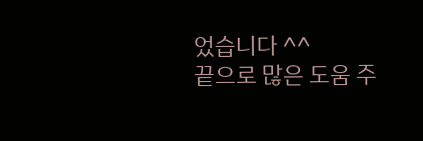었습니다 ^^
끝으로 많은 도움 주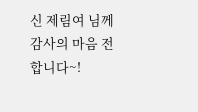신 제림여 님께 감사의 마음 전합니다~!